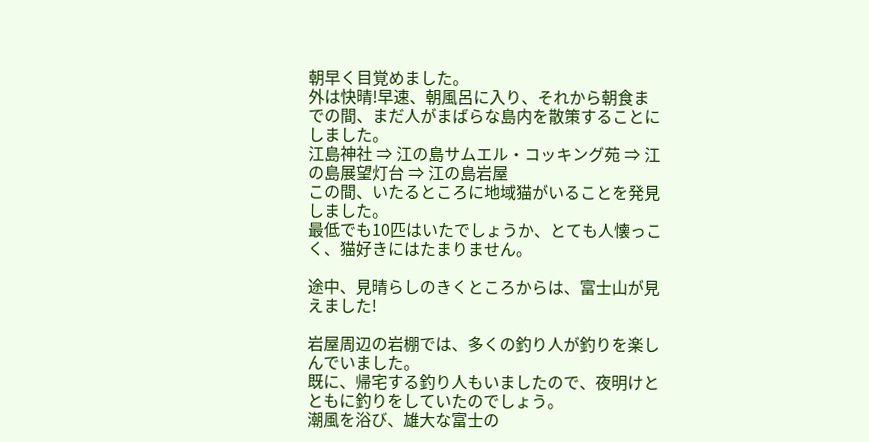朝早く目覚めました。
外は快晴!早速、朝風呂に入り、それから朝食までの間、まだ人がまばらな島内を散策することにしました。
江島神社 ⇒ 江の島サムエル・コッキング苑 ⇒ 江の島展望灯台 ⇒ 江の島岩屋
この間、いたるところに地域猫がいることを発見しました。
最低でも10匹はいたでしょうか、とても人懐っこく、猫好きにはたまりません。

途中、見晴らしのきくところからは、富士山が見えました!

岩屋周辺の岩棚では、多くの釣り人が釣りを楽しんでいました。
既に、帰宅する釣り人もいましたので、夜明けとともに釣りをしていたのでしょう。
潮風を浴び、雄大な富士の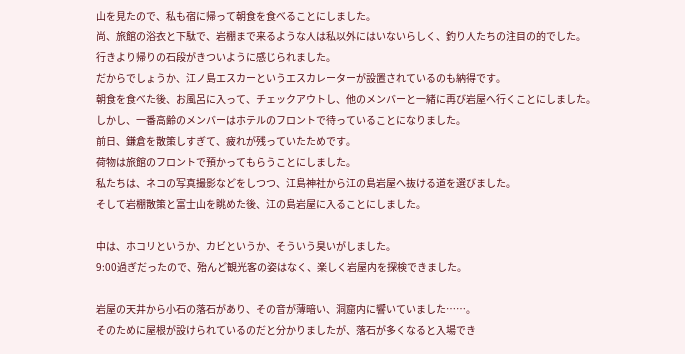山を見たので、私も宿に帰って朝食を食べることにしました。
尚、旅館の浴衣と下駄で、岩棚まで来るような人は私以外にはいないらしく、釣り人たちの注目の的でした。
行きより帰りの石段がきついように感じられました。
だからでしょうか、江ノ島エスカーというエスカレーターが設置されているのも納得です。
朝食を食べた後、お風呂に入って、チェックアウトし、他のメンバーと一緒に再び岩屋へ行くことにしました。
しかし、一番高齢のメンバーはホテルのフロントで待っていることになりました。
前日、鎌倉を散策しすぎて、疲れが残っていたためです。
荷物は旅館のフロントで預かってもらうことにしました。
私たちは、ネコの写真撮影などをしつつ、江島神社から江の島岩屋へ抜ける道を選びました。
そして岩棚散策と富士山を眺めた後、江の島岩屋に入ることにしました。

中は、ホコリというか、カビというか、そういう臭いがしました。
9:00過ぎだったので、殆んど観光客の姿はなく、楽しく岩屋内を探検できました。

岩屋の天井から小石の落石があり、その音が薄暗い、洞窟内に響いていました……。
そのために屋根が設けられているのだと分かりましたが、落石が多くなると入場でき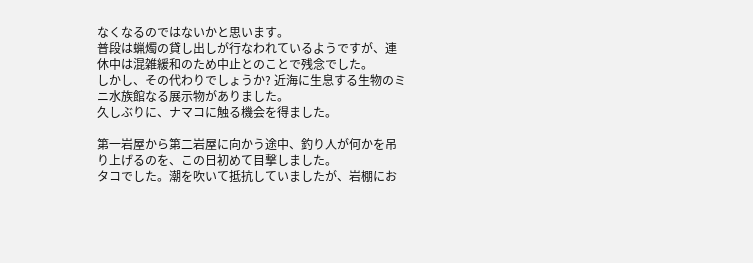なくなるのではないかと思います。
普段は蝋燭の貸し出しが行なわれているようですが、連休中は混雑緩和のため中止とのことで残念でした。
しかし、その代わりでしょうか? 近海に生息する生物のミニ水族館なる展示物がありました。
久しぶりに、ナマコに触る機会を得ました。

第一岩屋から第二岩屋に向かう途中、釣り人が何かを吊り上げるのを、この日初めて目撃しました。
タコでした。潮を吹いて抵抗していましたが、岩棚にお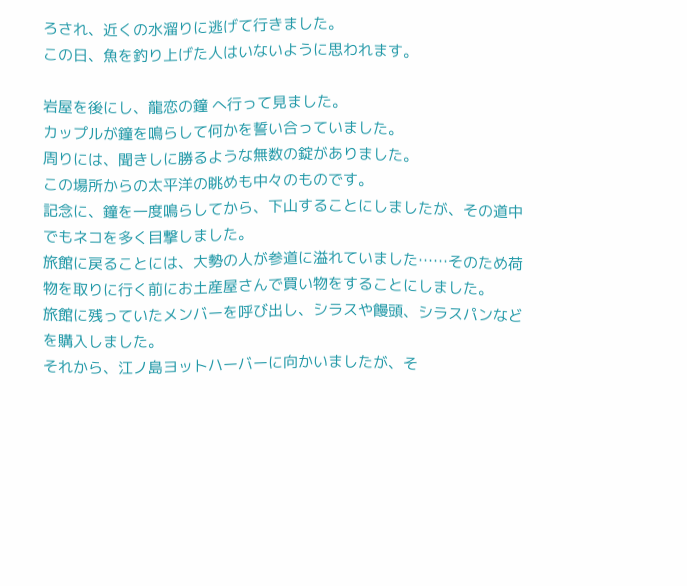ろされ、近くの水溜りに逃げて行きました。
この日、魚を釣り上げた人はいないように思われます。

岩屋を後にし、龍恋の鐘 へ行って見ました。
カップルが鐘を鳴らして何かを誓い合っていました。
周りには、聞きしに勝るような無数の錠がありました。
この場所からの太平洋の眺めも中々のものです。
記念に、鐘を一度鳴らしてから、下山することにしましたが、その道中でもネコを多く目撃しました。
旅館に戻ることには、大勢の人が参道に溢れていました……そのため荷物を取りに行く前にお土産屋さんで買い物をすることにしました。
旅館に残っていたメンバーを呼び出し、シラスや饅頭、シラスパンなどを購入しました。
それから、江ノ島ヨットハーバーに向かいましたが、そ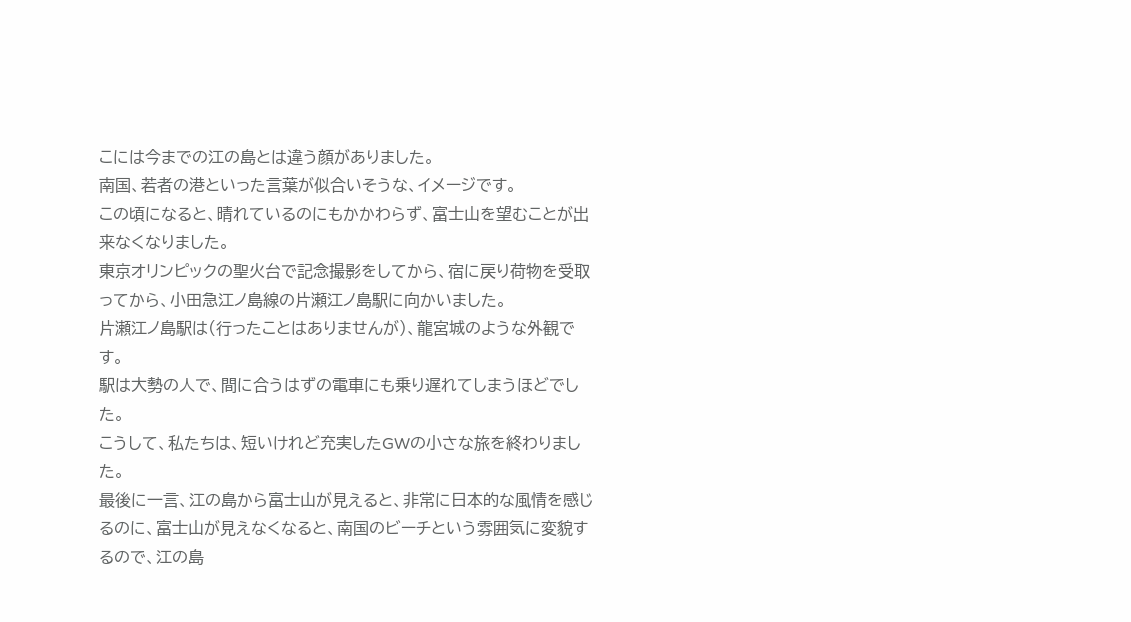こには今までの江の島とは違う顔がありました。
南国、若者の港といった言葉が似合いそうな、イメージです。
この頃になると、晴れているのにもかかわらず、富士山を望むことが出来なくなりました。
東京オリンピックの聖火台で記念撮影をしてから、宿に戻り荷物を受取ってから、小田急江ノ島線の片瀬江ノ島駅に向かいました。
片瀬江ノ島駅は(行ったことはありませんが)、龍宮城のような外観です。
駅は大勢の人で、間に合うはずの電車にも乗り遅れてしまうほどでした。
こうして、私たちは、短いけれど充実したGWの小さな旅を終わりました。
最後に一言、江の島から富士山が見えると、非常に日本的な風情を感じるのに、富士山が見えなくなると、南国のビーチという雰囲気に変貌するので、江の島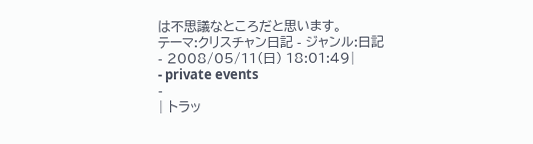は不思議なところだと思います。
テーマ:クリスチャン日記 - ジャンル:日記
- 2008/05/11(日) 18:01:49|
- private events
-
| トラッ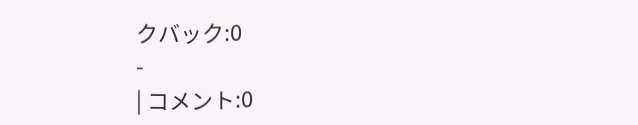クバック:0
-
| コメント:0